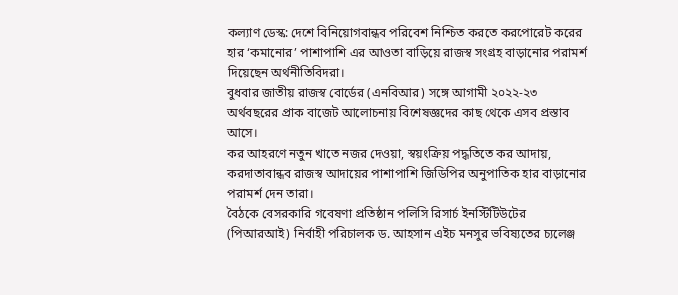কল্যাণ ডেস্ক: দেশে বিনিয়োগবান্ধব পরিবেশ নিশ্চিত করতে করপোরেট করের হার ‘কমানোর’ পাশাপাশি এর আওতা বাড়িয়ে রাজস্ব সংগ্রহ বাড়ানোর পরামর্শ দিয়েছেন অর্থনীতিবিদরা।
বুধবার জাতীয় রাজস্ব বোর্ডের (এনবিআর) সঙ্গে আগামী ২০২২-২৩ অর্থবছরের প্রাক বাজেট আলোচনায় বিশেষজ্ঞদের কাছ থেকে এসব প্রস্তাব আসে।
কর আহরণে নতুন খাতে নজর দেওয়া, স্বয়ংক্রিয় পদ্ধতিতে কর আদায়, করদাতাবান্ধব রাজস্ব আদায়ের পাশাপাশি জিডিপির অনুপাতিক হার বাড়ানোর পরামর্শ দেন তারা।
বৈঠকে বেসরকারি গবেষণা প্রতিষ্ঠান পলিসি রিসার্চ ইনস্টিটিউটের (পিআরআই) নির্বাহী পরিচালক ড. আহসান এইচ মনসুর ভবিষ্যতের চ্যলেঞ্জ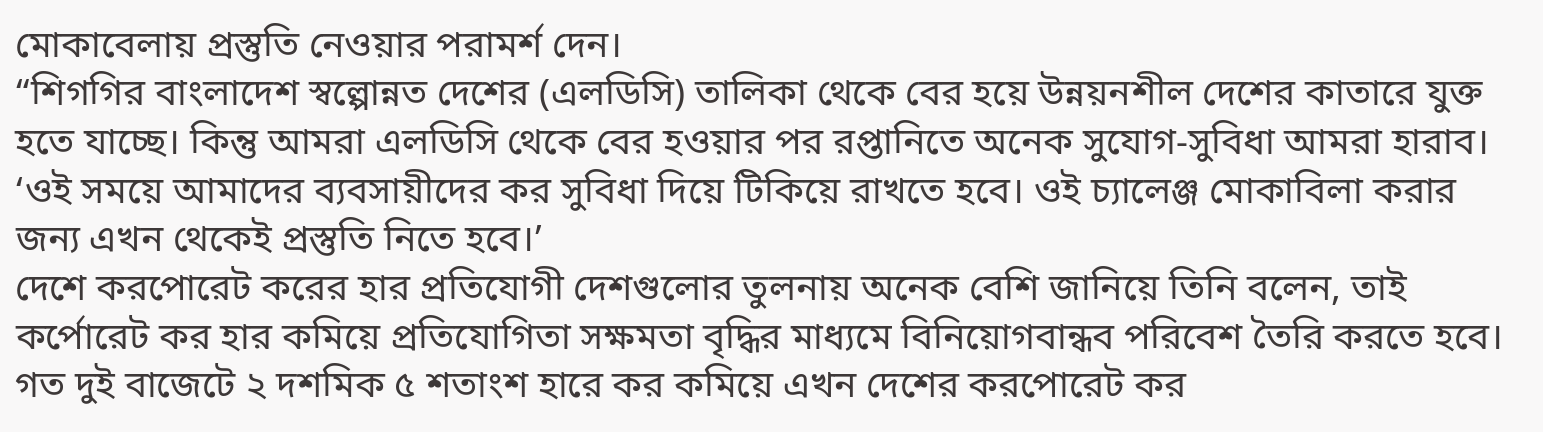মোকাবেলায় প্রস্তুতি নেওয়ার পরামর্শ দেন।
“শিগগির বাংলাদেশ স্বল্পোন্নত দেশের (এলডিসি) তালিকা থেকে বের হয়ে উন্নয়নশীল দেশের কাতারে যুক্ত হতে যাচ্ছে। কিন্তু আমরা এলডিসি থেকে বের হওয়ার পর রপ্তানিতে অনেক সুযোগ-সুবিধা আমরা হারাব। ‘ওই সময়ে আমাদের ব্যবসায়ীদের কর সুবিধা দিয়ে টিকিয়ে রাখতে হবে। ওই চ্যালেঞ্জ মোকাবিলা করার জন্য এখন থেকেই প্রস্তুতি নিতে হবে।’
দেশে করপোরেট করের হার প্রতিযোগী দেশগুলোর তুলনায় অনেক বেশি জানিয়ে তিনি বলেন, তাই কর্পোরেট কর হার কমিয়ে প্রতিযোগিতা সক্ষমতা বৃদ্ধির মাধ্যমে বিনিয়োগবান্ধব পরিবেশ তৈরি করতে হবে।
গত দুই বাজেটে ২ দশমিক ৫ শতাংশ হারে কর কমিয়ে এখন দেশের করপোরেট কর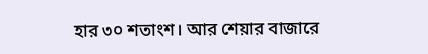হার ৩০ শতাংশ। আর শেয়ার বাজারে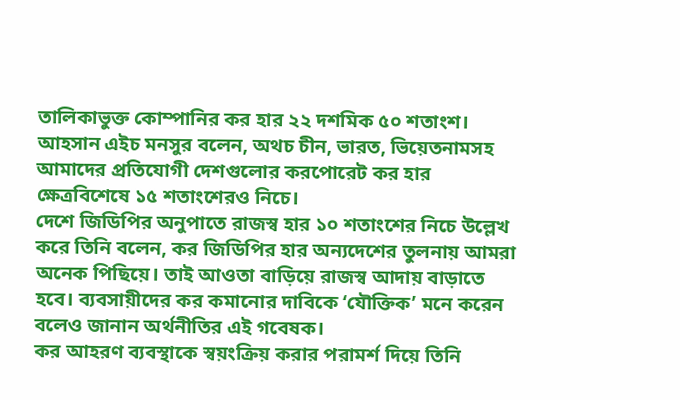তালিকাভুক্ত কোম্পানির কর হার ২২ দশমিক ৫০ শতাংশ।
আহসান এইচ মনসুর বলেন, অথচ চীন, ভারত, ভিয়েতনামসহ আমাদের প্রতিযোগী দেশগুলোর করপোরেট কর হার ক্ষেত্রবিশেষে ১৫ শতাংশেরও নিচে।
দেশে জিডিপির অনুপাতে রাজস্ব হার ১০ শতাংশের নিচে উল্লেখ করে তিনি বলেন, কর জিডিপির হার অন্যদেশের তুলনায় আমরা অনেক পিছিয়ে। তাই আওতা বাড়িয়ে রাজস্ব আদায় বাড়াতে হবে। ব্যবসায়ীদের কর কমানোর দাবিকে ‘যৌক্তিক’ মনে করেন বলেও জানান অর্থনীতির এই গবেষক।
কর আহরণ ব্যবস্থাকে স্বয়ংক্রিয় করার পরামর্শ দিয়ে তিনি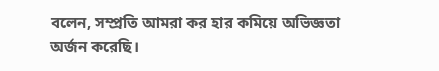বলেন, সম্প্রতি আমরা কর হার কমিয়ে অভিজ্ঞতা অর্জন করেছি।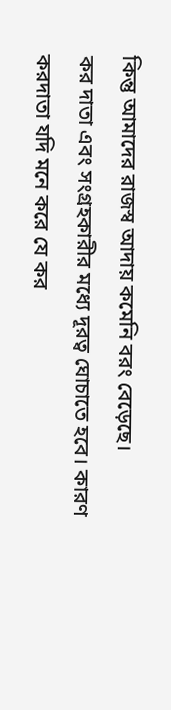কিন্তু আমাদের রাজস্ব আদায় কমেনি বরং বেড়েছে।
কর দাতা এবং সংগ্রহকারীর মধ্যে দূরত্ব ঘোচাতে হবে। কারণ করদাতা যদি মনে করে যে কর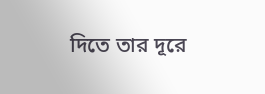দিতে তার দূরে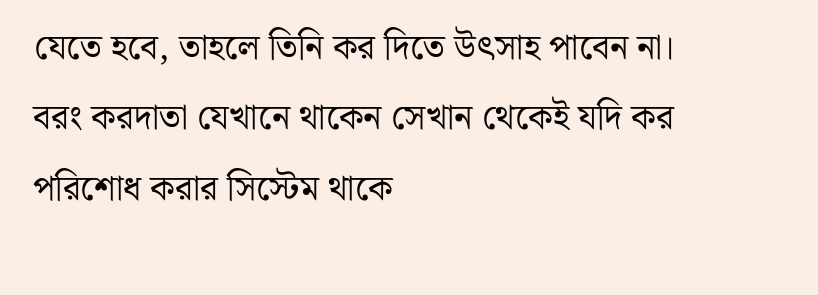যেতে হবে, তাহলে তিনি কর দিতে উৎসাহ পাবেন না। বরং করদাতা যেখানে থাকেন সেখান থেকেই যদি কর পরিশোধ করার সিস্টেম থাকে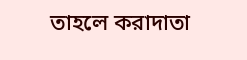তাহলে করাদাতা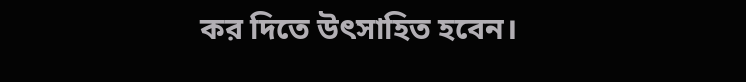কর দিতে উৎসাহিত হবেন।